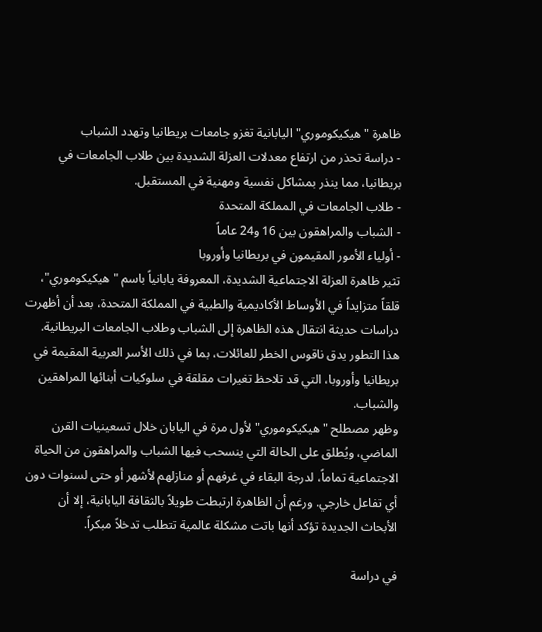ظاهرة "هيكيكوموري" اليابانية تغزو جامعات بريطانيا وتهدد الشباب
- دراسة تحذر من ارتفاع معدلات العزلة الشديدة بين طلاب الجامعات في بريطانيا، مما ينذر بمشاكل نفسية ومهنية في المستقبل.
- طلاب الجامعات في المملكة المتحدة
- الشباب والمراهقون بين 16 و24 عاماً
- أولياء الأمور المقيمون في بريطانيا وأوروبا
تثير ظاهرة العزلة الاجتماعية الشديدة، المعروفة يابانياً باسم "هيكيكوموري"، قلقاً متزايداً في الأوساط الأكاديمية والطبية في المملكة المتحدة، بعد أن أظهرت دراسات حديثة انتقال هذه الظاهرة إلى الشباب وطلاب الجامعات البريطانية. هذا التطور يدق ناقوس الخطر للعائلات، بما في ذلك الأسر العربية المقيمة في بريطانيا وأوروبا، التي قد تلاحظ تغيرات مقلقة في سلوكيات أبنائها المراهقين والشباب.
وظهر مصطلح "هيكيكوموري" لأول مرة في اليابان خلال تسعينيات القرن الماضي، ويُطلق على الحالة التي ينسحب فيها الشباب والمراهقون من الحياة الاجتماعية تماماً، لدرجة البقاء في غرفهم أو منازلهم لأشهر أو حتى لسنوات دون أي تفاعل خارجي. ورغم أن الظاهرة ارتبطت طويلاً بالثقافة اليابانية، إلا أن الأبحاث الجديدة تؤكد أنها باتت مشكلة عالمية تتطلب تدخلاً مبكراً.

في دراسة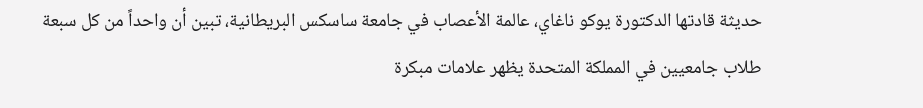حديثة قادتها الدكتورة يوكو ناغاي، عالمة الأعصاب في جامعة ساسكس البريطانية، تبين أن واحداً من كل سبعة طلاب جامعيين في المملكة المتحدة يظهر علامات مبكرة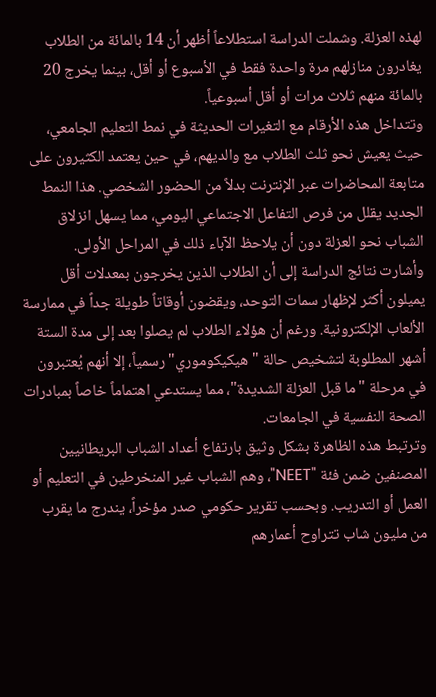لهذه العزلة. وشملت الدراسة استطلاعاً أظهر أن 14 بالمائة من الطلاب يغادرون منازلهم مرة واحدة فقط في الأسبوع أو أقل، بينما يخرج 20 بالمائة منهم ثلاث مرات أو أقل أسبوعياً.
وتتداخل هذه الأرقام مع التغيرات الحديثة في نمط التعليم الجامعي، حيث يعيش نحو ثلث الطلاب مع والديهم، في حين يعتمد الكثيرون على متابعة المحاضرات عبر الإنترنت بدلاً من الحضور الشخصي. هذا النمط الجديد يقلل من فرص التفاعل الاجتماعي اليومي، مما يسهل انزلاق الشباب نحو العزلة دون أن يلاحظ الآباء ذلك في المراحل الأولى.
وأشارت نتائج الدراسة إلى أن الطلاب الذين يخرجون بمعدلات أقل يميلون أكثر لإظهار سمات التوحد، ويقضون أوقاتاً طويلة جداً في ممارسة الألعاب الإلكترونية. ورغم أن هؤلاء الطلاب لم يصلوا بعد إلى مدة الستة أشهر المطلوبة لتشخيص حالة "هيكيكوموري" رسمياً، إلا أنهم يُعتبرون في مرحلة "ما قبل العزلة الشديدة"، مما يستدعي اهتماماً خاصاً بمبادرات الصحة النفسية في الجامعات.
وترتبط هذه الظاهرة بشكل وثيق بارتفاع أعداد الشباب البريطانيين المصنفين ضمن فئة "NEET"، وهم الشباب غير المنخرطين في التعليم أو العمل أو التدريب. وبحسب تقرير حكومي صدر مؤخراً، يندرج ما يقرب من مليون شاب تتراوح أعمارهم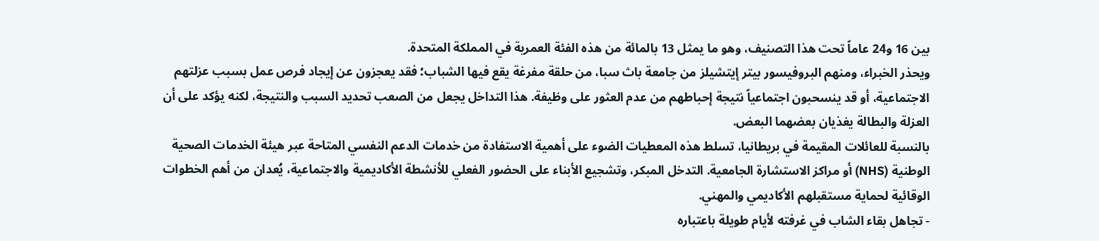بين 16 و24 عاماً تحت هذا التصنيف، وهو ما يمثل 13 بالمائة من هذه الفئة العمرية في المملكة المتحدة.
ويحذر الخبراء، ومنهم البروفيسور بيتر إيتشيلز من جامعة باث سبا، من حلقة مفرغة يقع فيها الشباب؛ فقد يعجزون عن إيجاد فرص عمل بسبب عزلتهم الاجتماعية، أو قد ينسحبون اجتماعياً نتيجة إحباطهم من عدم العثور على وظيفة. هذا التداخل يجعل من الصعب تحديد السبب والنتيجة، لكنه يؤكد على أن العزلة والبطالة يغذيان بعضهما البعض.
بالنسبة للعائلات المقيمة في بريطانيا، تسلط هذه المعطيات الضوء على أهمية الاستفادة من خدمات الدعم النفسي المتاحة عبر هيئة الخدمات الصحية الوطنية (NHS) أو مراكز الاستشارة الجامعية. التدخل المبكر، وتشجيع الأبناء على الحضور الفعلي للأنشطة الأكاديمية والاجتماعية، يُعدان من أهم الخطوات الوقائية لحماية مستقبلهم الأكاديمي والمهني.
- تجاهل بقاء الشاب في غرفته لأيام طويلة باعتباره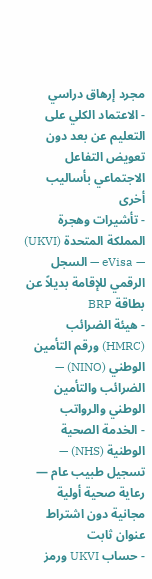مجرد إرهاق دراسي
- الاعتماد الكلي على التعليم عن بعد دون تعويض التفاعل الاجتماعي بأساليب أخرى
- تأشيرات وهجرة المملكة المتحدة (UKVI) — eVisa — السجل الرقمي للإقامة بديلاً عن بطاقة BRP
- هيئة الضرائب (HMRC) ورقم التأمين الوطني (NINO) — الضرائب والتأمين الوطني والرواتب
- الخدمة الصحية الوطنية (NHS) — تسجيل طبيب عام — رعاية صحية أولية مجانية دون اشتراط عنوان ثابت
- حساب UKVI ورمز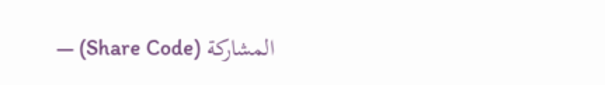المشاركة (Share Code) —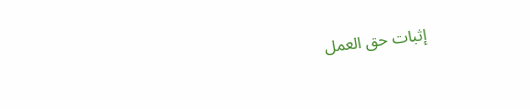إثبات حق العمل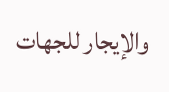والإيجار للجهات